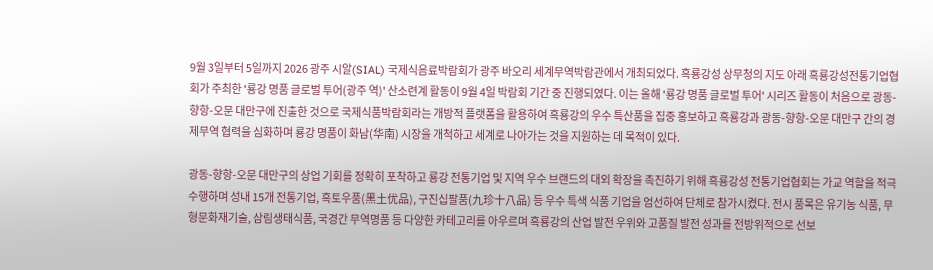9월 3일부터 5일까지 2026 광주 시알(SIAL) 국제식음료박람회가 광주 바오리 세계무역박람관에서 개최되었다. 흑룡강성 상무청의 지도 아래 흑룡강성전통기업협회가 주최한 '룡강 명품 글로벌 투어(광주 역)' 산소련계 활동이 9월 4일 박람회 기간 중 진행되였다. 이는 올해 '룡강 명품 글로벌 투어' 시리즈 활동이 처음으로 광동-향항-오문 대만구에 진출한 것으로 국제식품박람회라는 개방적 플랫폼을 활용하여 흑룡강의 우수 특산품을 집중 홍보하고 흑룡강과 광동-향항-오문 대만구 간의 경제무역 협력을 심화하며 룡강 명품이 화남(华南) 시장을 개척하고 세계로 나아가는 것을 지원하는 데 목적이 있다.

광동-향항-오문 대만구의 상업 기회를 정확히 포착하고 룡강 전통기업 및 지역 우수 브랜드의 대외 확장을 촉진하기 위해 흑룡강성 전통기업협회는 가교 역할을 적극 수행하며 성내 15개 전통기업, 흑토우품(黑土优品), 구진십팔품(九珍十八品) 등 우수 특색 식품 기업을 엄선하여 단체로 참가시켰다. 전시 품목은 유기농 식품, 무형문화재기술, 삼림생태식품, 국경간 무역명품 등 다양한 카테고리를 아우르며 흑룡강의 산업 발전 우위와 고품질 발전 성과를 전방위적으로 선보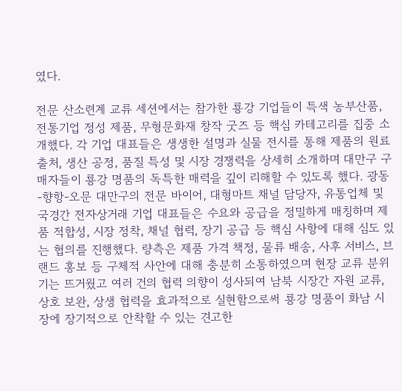였다.

전문 산소련계 교류 세션에서는 참가한 룡강 기업들이 특색 농부산품, 전통기업 정성 제품, 무형문화재 창작 굿즈 등 핵심 카테고리를 집중 소개했다. 각 기업 대표들은 생생한 설명과 실물 전시를 통해 제품의 원료 출처, 생산 공정, 품질 특성 및 시장 경쟁력을 상세히 소개하며 대만구 구매자들이 룡강 명품의 독특한 매력을 깊이 리해할 수 있도록 했다. 광동-향항-오문 대만구의 전문 바이어, 대형마트 채널 담당자, 유통업체 및 국경간 전자상거래 기업 대표들은 수요와 공급을 정밀하게 매칭하며 제품 적합성, 시장 정착, 채널 협력, 장기 공급 등 핵심 사항에 대해 심도 있는 협의를 진행했다. 량측은 제품 가격 책정, 물류 배송, 사후 서비스, 브랜드 홍보 등 구체적 사안에 대해 충분히 소통하였으며 현장 교류 분위기는 뜨거웠고 여러 건의 협력 의향이 성사되여 남북 시장간 자원 교류, 상호 보완, 상생 협력을 효과적으로 실현함으로써 룡강 명품이 화남 시장에 장기적으로 안착할 수 있는 견고한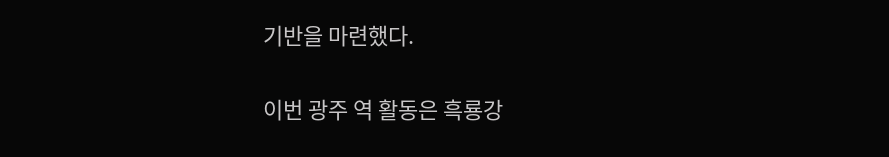기반을 마련했다.

이번 광주 역 활동은 흑룡강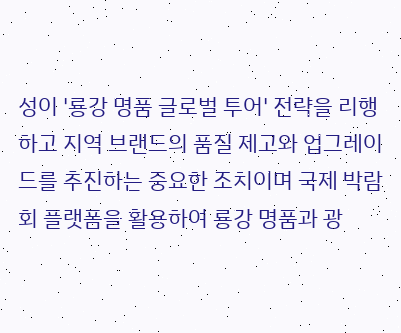성이 '룡강 명품 글로벌 투어' 전략을 리행하고 지역 브랜드의 품질 제고와 업그레이드를 추진하는 중요한 조치이며 국제 박람회 플랫폼을 활용하여 룡강 명품과 광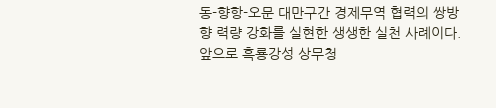동-향항-오문 대만구간 경제무역 협력의 쌍방향 력량 강화를 실현한 생생한 실천 사례이다. 앞으로 흑룡강성 상무청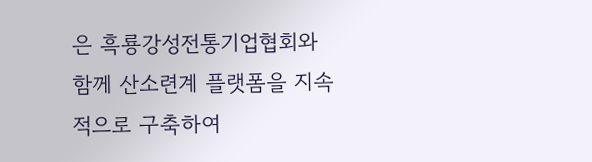은 흑룡강성전통기업협회와 함께 산소련계 플랫폼을 지속적으로 구축하여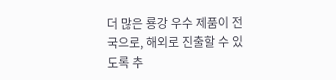더 많은 룡강 우수 제품이 전국으로, 해외로 진출할 수 있도록 추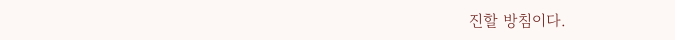진할 방침이다.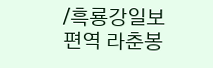/흑룡강일보
편역 라춘봉